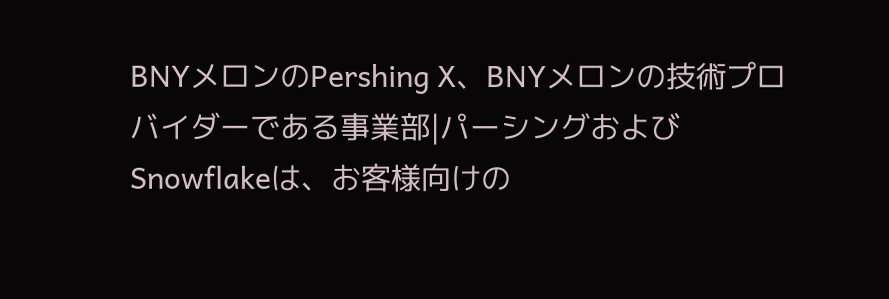BNYメロンのPershing X、BNYメロンの技術プロバイダーである事業部|パーシングおよびSnowflakeは、お客様向けの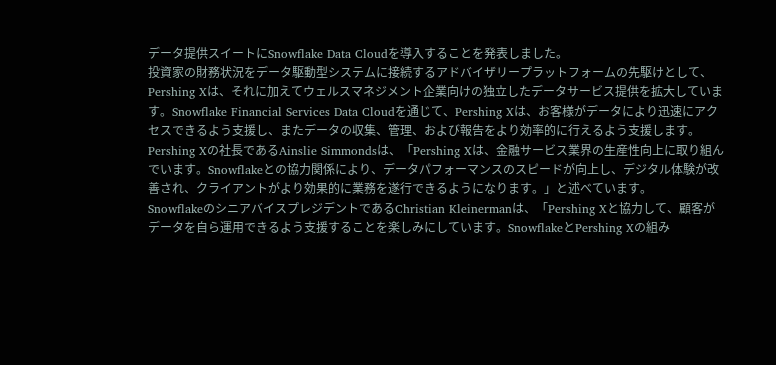データ提供スイートにSnowflake Data Cloudを導入することを発表しました。
投資家の財務状況をデータ駆動型システムに接続するアドバイザリープラットフォームの先駆けとして、Pershing Xは、それに加えてウェルスマネジメント企業向けの独立したデータサービス提供を拡大しています。Snowflake Financial Services Data Cloudを通じて、Pershing Xは、お客様がデータにより迅速にアクセスできるよう支援し、またデータの収集、管理、および報告をより効率的に行えるよう支援します。
Pershing Xの社長であるAinslie Simmondsは、「Pershing Xは、金融サービス業界の生産性向上に取り組んでいます。Snowflakeとの協力関係により、データパフォーマンスのスピードが向上し、デジタル体験が改善され、クライアントがより効果的に業務を遂行できるようになります。」と述べています。
SnowflakeのシニアバイスプレジデントであるChristian Kleinermanは、「Pershing Xと協力して、顧客がデータを自ら運用できるよう支援することを楽しみにしています。SnowflakeとPershing Xの組み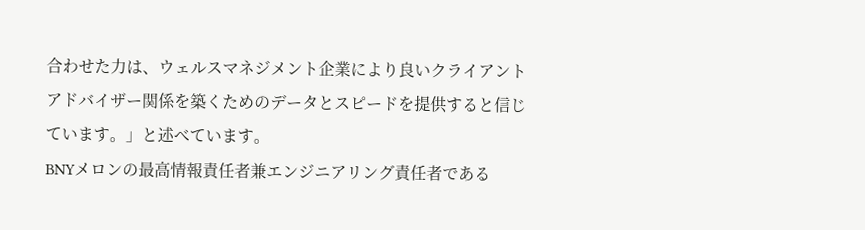合わせた力は、ウェルスマネジメント企業により良いクライアントアドバイザー関係を築くためのデータとスピードを提供すると信じています。」と述べています。
BNYメロンの最高情報責任者兼エンジニアリング責任者である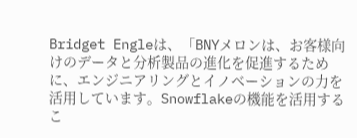Bridget Engleは、「BNYメロンは、お客様向けのデータと分析製品の進化を促進するために、エンジニアリングとイノベーションの力を活用しています。Snowflakeの機能を活用するこ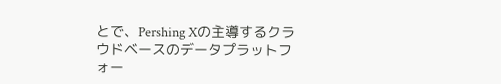とで、Pershing Xの主導するクラウドベースのデータプラットフォー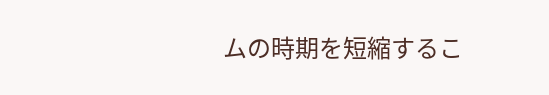ムの時期を短縮するこ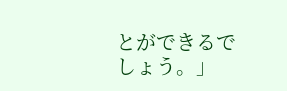とができるでしょう。」